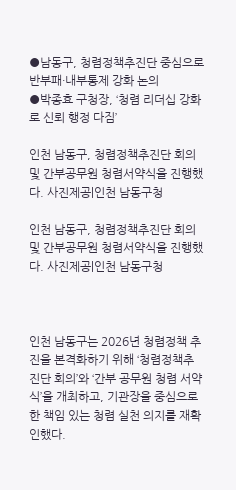●남동구, 청렴정책추진단 중심으로 반부패·내부통제 강화 논의
●박종효 구청장, ‘청렴 리더십 강화로 신뢰 행정 다짐’

인천 남동구, 청렴정책추진단 회의 및 간부공무원 청렴서약식을 진행했다. 사진제공|인천 남동구청

인천 남동구, 청렴정책추진단 회의 및 간부공무원 청렴서약식을 진행했다. 사진제공|인천 남동구청



인천 남동구는 2026년 청렴정책 추진을 본격화하기 위해 ‘청렴정책추진단 회의’와 ‘간부 공무원 청렴 서약식’을 개최하고, 기관장을 중심으로 한 책임 있는 청렴 실천 의지를 재확인했다.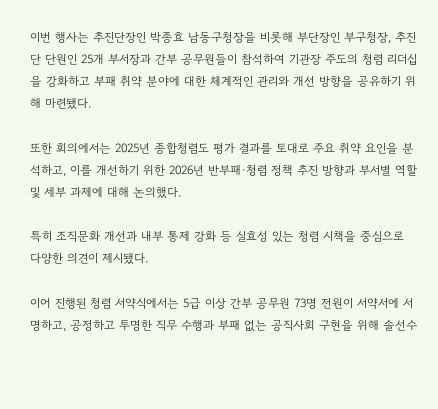이번 행사는 추진단장인 박종효 남동구청장을 비롯해 부단장인 부구청장, 추진단 단원인 25개 부서장과 간부 공무원들이 참석하여 기관장 주도의 청렴 리더십을 강화하고 부패 취약 분야에 대한 체계적인 관리와 개선 방향을 공유하기 위해 마련됐다.

또한 회의에서는 2025년 종합청렴도 평가 결과를 토대로 주요 취약 요인을 분석하고, 이를 개선하기 위한 2026년 반부패·청렴 정책 추진 방향과 부서별 역할 및 세부 과제에 대해 논의했다.

특히 조직문화 개선과 내부 통제 강화 등 실효성 있는 청렴 시책을 중심으로 다양한 의견이 제시됐다.

이어 진행된 청렴 서약식에서는 5급 이상 간부 공무원 73명 전원이 서약서에 서명하고, 공정하고 투명한 직무 수행과 부패 없는 공직사회 구현을 위해 솔선수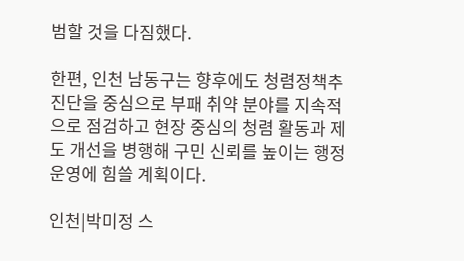범할 것을 다짐했다.

한편, 인천 남동구는 향후에도 청렴정책추진단을 중심으로 부패 취약 분야를 지속적으로 점검하고 현장 중심의 청렴 활동과 제도 개선을 병행해 구민 신뢰를 높이는 행정 운영에 힘쓸 계획이다.

인천|박미정 스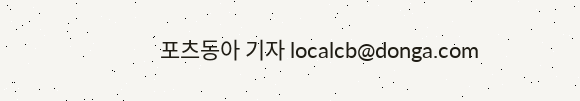포츠동아 기자 localcb@donga.com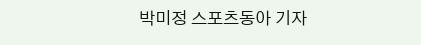박미정 스포츠동아 기자